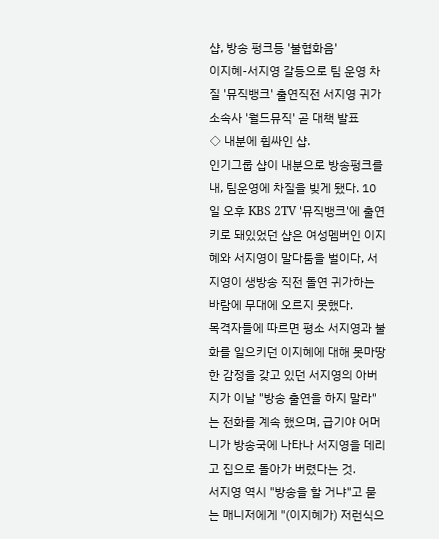샵, 방송 펑크등 '불협화음'
이지혜-서지영 갈등으로 팀 운영 차질 '뮤직뱅크' 출연직전 서지영 귀가 소속사 '월드뮤직' 곧 대책 발표
◇ 내분에 휩싸인 샵.
인기그룹 샵이 내분으로 방송펑크를 내, 팀운영에 차질을 빚게 됐다. 10일 오후 KBS 2TV '뮤직뱅크'에 출연키로 돼있었던 샵은 여성멤버인 이지혜와 서지영이 말다툼을 벌이다, 서지영이 생방송 직전 돌연 귀가하는 바람에 무대에 오르지 못했다.
목격자들에 따르면 평소 서지영과 불화를 일으키던 이지혜에 대해 못마땅한 감정을 갖고 있던 서지영의 아버지가 이날 "방송 출연을 하지 말라"는 전화를 계속 했으며, 급기야 어머니가 방송국에 나타나 서지영을 데리고 집으로 돌아가 버렸다는 것.
서지영 역시 "방송을 할 거냐"고 묻는 매니저에게 "(이지혜가) 저런식으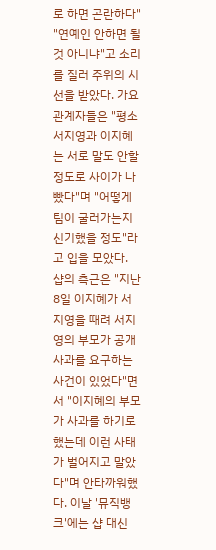로 하면 곤란하다" "연예인 안하면 될 것 아니냐"고 소리를 질러 주위의 시선을 받았다. 가요 관계자들은 "평소 서지영과 이지혜는 서로 말도 안할 정도로 사이가 나빴다"며 "어떻게 팀이 굴러가는지 신기했을 정도"라고 입을 모았다.
샵의 측근은 "지난 8일 이지혜가 서지영을 때려 서지영의 부모가 공개사과를 요구하는 사건이 있었다"면서 "이지혜의 부모가 사과를 하기로 했는데 이런 사태가 벌어지고 말았다"며 안타까워했다. 이날 '뮤직뱅크'에는 샵 대신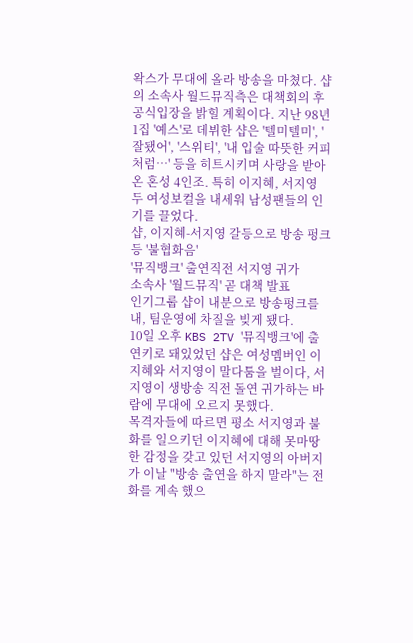왁스가 무대에 올라 방송을 마쳤다. 샵의 소속사 월드뮤직측은 대책회의 후 공식입장을 밝힐 계획이다. 지난 98년 1집 '예스'로 데뷔한 샵은 '텔미텔미', '잘됐어', '스위티', '내 입술 따뜻한 커피처럼…' 등을 히트시키며 사랑을 받아온 혼성 4인조. 특히 이지혜, 서지영 두 여성보컬을 내세워 남성팬들의 인기를 끌었다.
샵, 이지혜-서지영 갈등으로 방송 펑크등 '불협화음'
'뮤직뱅크' 출연직전 서지영 귀가
소속사 '월드뮤직' 곧 대책 발표
인기그룹 샵이 내분으로 방송펑크를 내, 팀운영에 차질을 빚게 됐다.
10일 오후 KBS 2TV '뮤직뱅크'에 출연키로 돼있었던 샵은 여성멤버인 이지혜와 서지영이 말다툼을 벌이다, 서지영이 생방송 직전 돌연 귀가하는 바람에 무대에 오르지 못했다.
목격자들에 따르면 평소 서지영과 불화를 일으키던 이지혜에 대해 못마땅한 감정을 갖고 있던 서지영의 아버지가 이날 "방송 출연을 하지 말라"는 전화를 계속 했으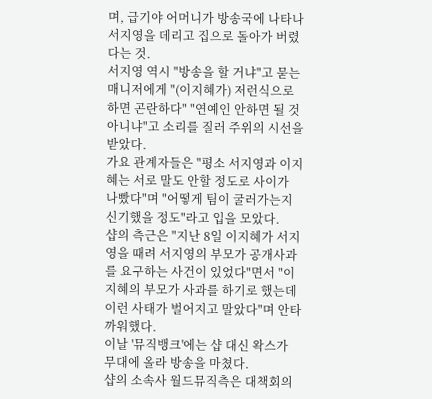며, 급기야 어머니가 방송국에 나타나 서지영을 데리고 집으로 돌아가 버렸다는 것.
서지영 역시 "방송을 할 거냐"고 묻는 매니저에게 "(이지혜가) 저런식으로 하면 곤란하다" "연예인 안하면 될 것 아니냐"고 소리를 질러 주위의 시선을 받았다.
가요 관계자들은 "평소 서지영과 이지혜는 서로 말도 안할 정도로 사이가 나빴다"며 "어떻게 팀이 굴러가는지 신기했을 정도"라고 입을 모았다.
샵의 측근은 "지난 8일 이지혜가 서지영을 때려 서지영의 부모가 공개사과를 요구하는 사건이 있었다"면서 "이지혜의 부모가 사과를 하기로 했는데 이런 사태가 벌어지고 말았다"며 안타까워했다.
이날 '뮤직뱅크'에는 샵 대신 왁스가 무대에 올라 방송을 마쳤다.
샵의 소속사 월드뮤직측은 대책회의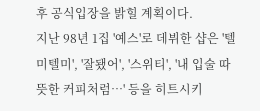후 공식입장을 밝힐 계획이다.
지난 98년 1집 '예스'로 데뷔한 샵은 '텔미텔미', '잘됐어', '스위티', '내 입술 따뜻한 커피처럼…' 등을 히트시키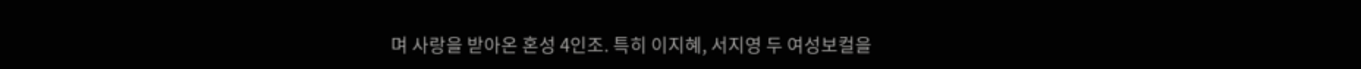며 사랑을 받아온 혼성 4인조. 특히 이지혜, 서지영 두 여성보컬을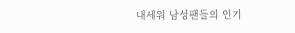내세워 남성팬들의 인기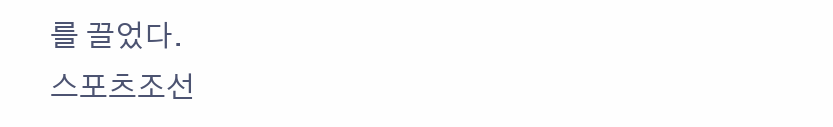를 끌었다.
스포츠조선